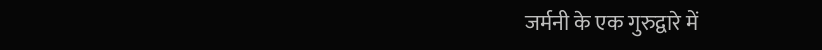जर्मनी के एक गुरुद्वारे में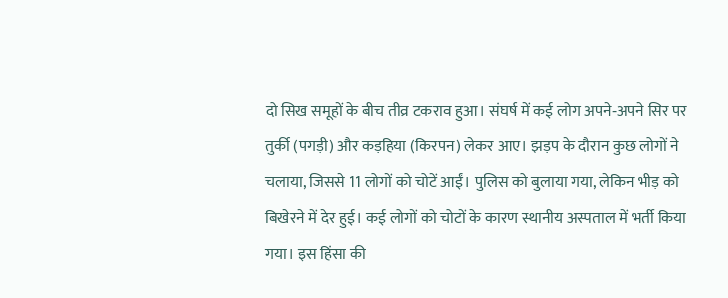दो सिख समूहों के बीच तीव्र टकराव हुआ। संघर्ष में कई लोग अपने‑अपने सिर पर तुर्की (पगड़ी) और कड़हिया (किरपन) लेकर आए। झड़प के दौरान कुछ लोगों ने चलाया, जिससे 11 लोगों को चोटें आईं। पुलिस को बुलाया गया, लेकिन भीड़ को बिखेरने में देर हुई। कई लोगों को चोटों के कारण स्थानीय अस्पताल में भर्ती किया गया। इस हिंसा की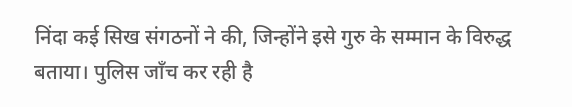निंदा कई सिख संगठनों ने की, जिन्होंने इसे गुरु के सम्मान के विरुद्ध बताया। पुलिस जाँच कर रही है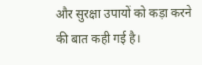और सुरक्षा उपायों को कड़ा करने की बात कही गई है।